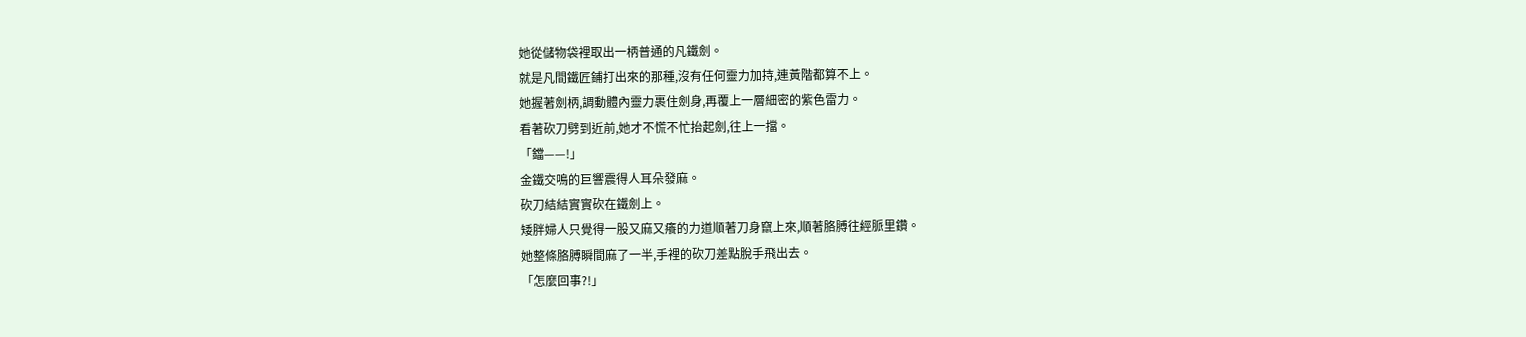她從儲物袋裡取出一柄普通的凡鐵劍。
就是凡間鐵匠鋪打出來的那種,沒有任何靈力加持,連黃階都算不上。
她握著劍柄,調動體內靈力裹住劍身,再覆上一層細密的紫色雷力。
看著砍刀劈到近前,她才不慌不忙抬起劍,往上一擋。
「鐺——!」
金鐵交鳴的巨響震得人耳朵發麻。
砍刀結結實實砍在鐵劍上。
矮胖婦人只覺得一股又麻又癢的力道順著刀身竄上來,順著胳膊往經脈里鑽。
她整條胳膊瞬間麻了一半,手裡的砍刀差點脫手飛出去。
「怎麼回事?!」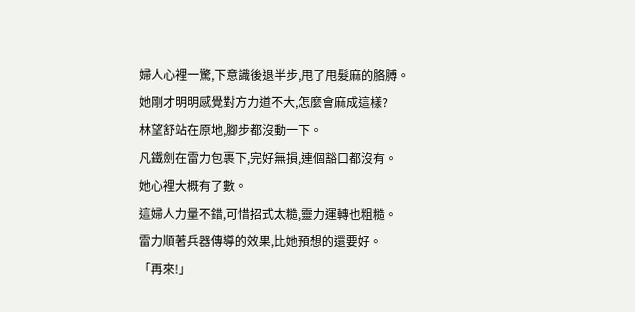婦人心裡一驚,下意識後退半步,甩了甩髮麻的胳膊。
她剛才明明感覺對方力道不大,怎麼會麻成這樣?
林望舒站在原地,腳步都沒動一下。
凡鐵劍在雷力包裹下,完好無損,連個豁口都沒有。
她心裡大概有了數。
這婦人力量不錯,可惜招式太糙,靈力運轉也粗糙。
雷力順著兵器傳導的效果,比她預想的還要好。
「再來!」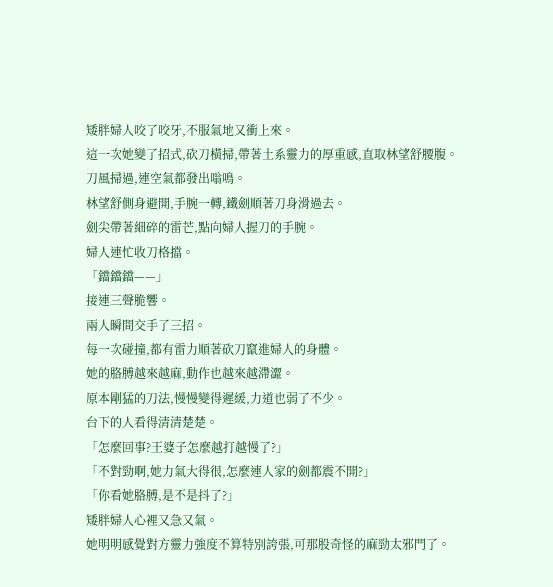矮胖婦人咬了咬牙,不服氣地又衝上來。
這一次她變了招式,砍刀橫掃,帶著土系靈力的厚重感,直取林望舒腰腹。
刀風掃過,連空氣都發出嗡鳴。
林望舒側身避開,手腕一轉,鐵劍順著刀身滑過去。
劍尖帶著細碎的雷芒,點向婦人握刀的手腕。
婦人連忙收刀格擋。
「鐺鐺鐺——」
接連三聲脆響。
兩人瞬間交手了三招。
每一次碰撞,都有雷力順著砍刀竄進婦人的身體。
她的胳膊越來越麻,動作也越來越滯澀。
原本剛猛的刀法,慢慢變得遲緩,力道也弱了不少。
台下的人看得清清楚楚。
「怎麼回事?王婆子怎麼越打越慢了?」
「不對勁啊,她力氣大得很,怎麼連人家的劍都震不開?」
「你看她胳膊,是不是抖了?」
矮胖婦人心裡又急又氣。
她明明感覺對方靈力強度不算特別誇張,可那股奇怪的麻勁太邪門了。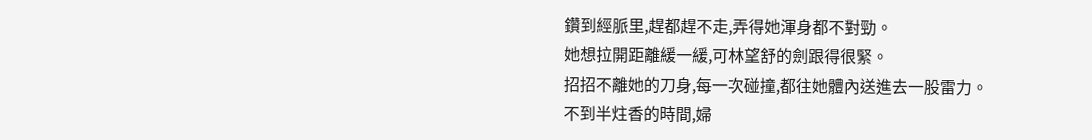鑽到經脈里,趕都趕不走,弄得她渾身都不對勁。
她想拉開距離緩一緩,可林望舒的劍跟得很緊。
招招不離她的刀身,每一次碰撞,都往她體內送進去一股雷力。
不到半炷香的時間,婦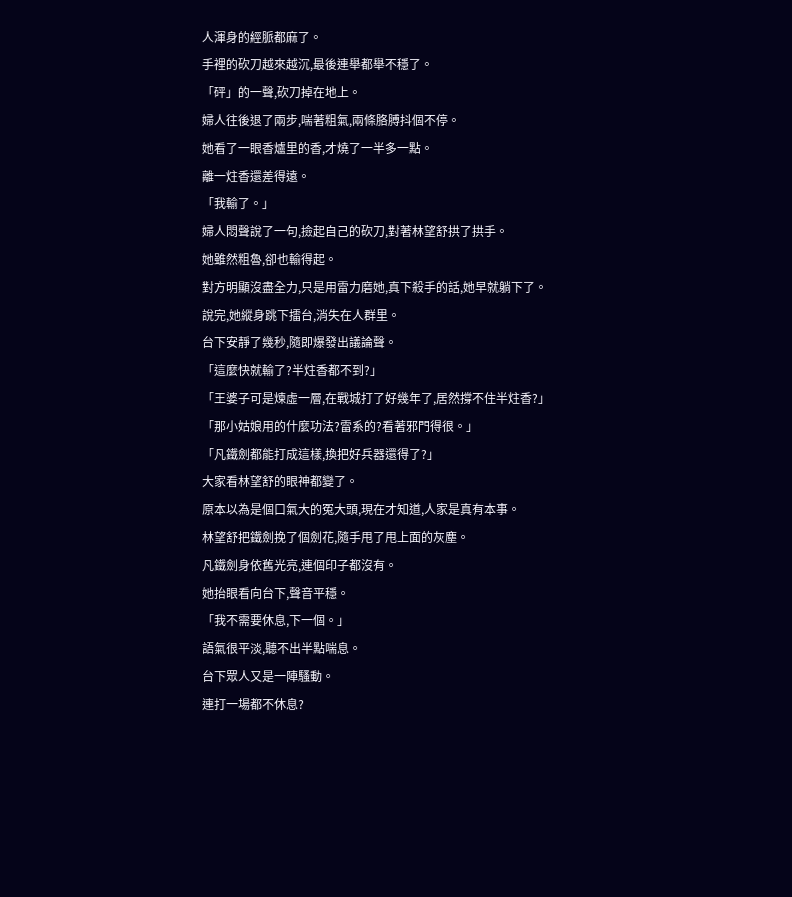人渾身的經脈都麻了。
手裡的砍刀越來越沉,最後連舉都舉不穩了。
「砰」的一聲,砍刀掉在地上。
婦人往後退了兩步,喘著粗氣,兩條胳膊抖個不停。
她看了一眼香爐里的香,才燒了一半多一點。
離一炷香還差得遠。
「我輸了。」
婦人悶聲說了一句,撿起自己的砍刀,對著林望舒拱了拱手。
她雖然粗魯,卻也輸得起。
對方明顯沒盡全力,只是用雷力磨她,真下殺手的話,她早就躺下了。
說完,她縱身跳下擂台,消失在人群里。
台下安靜了幾秒,隨即爆發出議論聲。
「這麼快就輸了?半炷香都不到?」
「王婆子可是煉虛一層,在戰城打了好幾年了,居然撐不住半炷香?」
「那小姑娘用的什麼功法?雷系的?看著邪門得很。」
「凡鐵劍都能打成這樣,換把好兵器還得了?」
大家看林望舒的眼神都變了。
原本以為是個口氣大的冤大頭,現在才知道,人家是真有本事。
林望舒把鐵劍挽了個劍花,隨手甩了甩上面的灰塵。
凡鐵劍身依舊光亮,連個印子都沒有。
她抬眼看向台下,聲音平穩。
「我不需要休息,下一個。」
語氣很平淡,聽不出半點喘息。
台下眾人又是一陣騷動。
連打一場都不休息?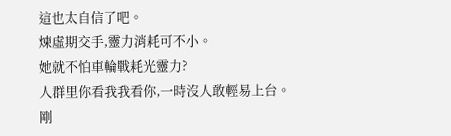這也太自信了吧。
煉虛期交手,靈力消耗可不小。
她就不怕車輪戰耗光靈力?
人群里你看我我看你,一時沒人敢輕易上台。
剛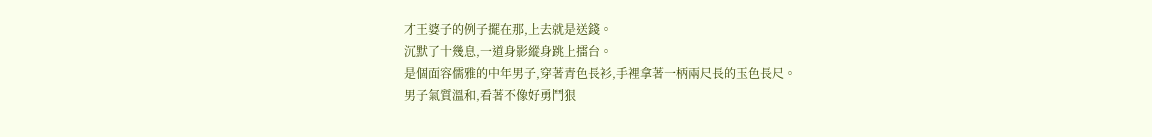才王婆子的例子擺在那,上去就是送錢。
沉默了十幾息,一道身影縱身跳上擂台。
是個面容儒雅的中年男子,穿著青色長衫,手裡拿著一柄兩尺長的玉色長尺。
男子氣質溫和,看著不像好勇鬥狠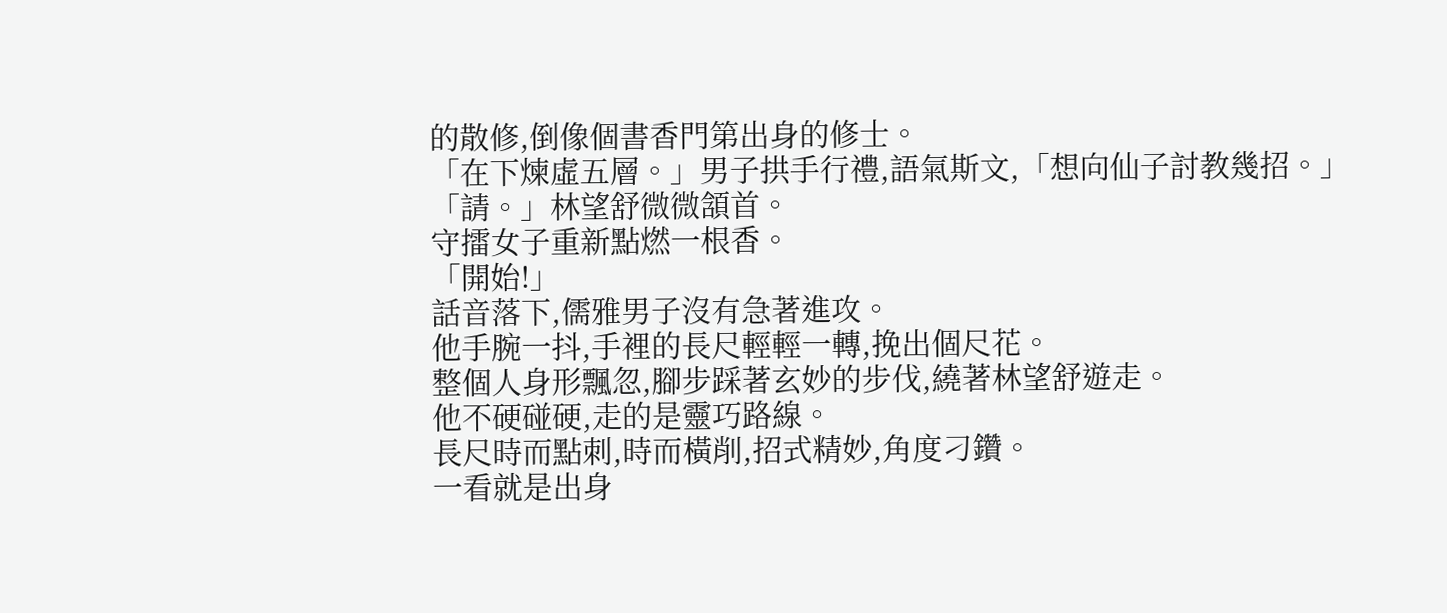的散修,倒像個書香門第出身的修士。
「在下煉虛五層。」男子拱手行禮,語氣斯文,「想向仙子討教幾招。」
「請。」林望舒微微頷首。
守擂女子重新點燃一根香。
「開始!」
話音落下,儒雅男子沒有急著進攻。
他手腕一抖,手裡的長尺輕輕一轉,挽出個尺花。
整個人身形飄忽,腳步踩著玄妙的步伐,繞著林望舒遊走。
他不硬碰硬,走的是靈巧路線。
長尺時而點刺,時而橫削,招式精妙,角度刁鑽。
一看就是出身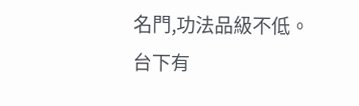名門,功法品級不低。
台下有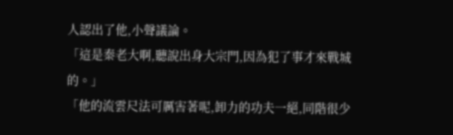人認出了他,小聲議論。
「這是秦老大啊,聽說出身大宗門,因為犯了事才來戰城的。」
「他的流雲尺法可厲害著呢,卸力的功夫一絕,同階很少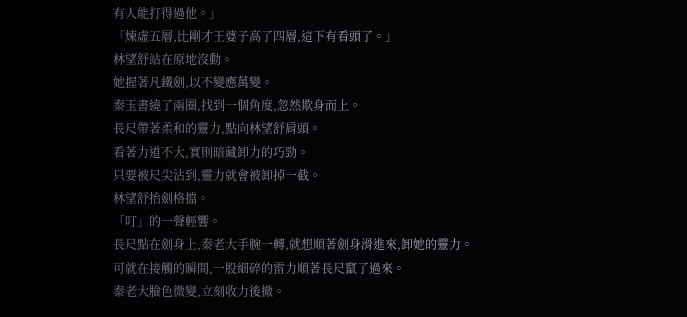有人能打得過他。」
「煉虛五層,比剛才王婆子高了四層,這下有看頭了。」
林望舒站在原地沒動。
她握著凡鐵劍,以不變應萬變。
秦玉書繞了兩圈,找到一個角度,忽然欺身而上。
長尺帶著柔和的靈力,點向林望舒肩頭。
看著力道不大,實則暗藏卸力的巧勁。
只要被尺尖沾到,靈力就會被卸掉一截。
林望舒抬劍格擋。
「叮」的一聲輕響。
長尺點在劍身上,秦老大手腕一轉,就想順著劍身滑進來,卸她的靈力。
可就在接觸的瞬間,一股細碎的雷力順著長尺竄了過來。
秦老大臉色微變,立刻收力後撤。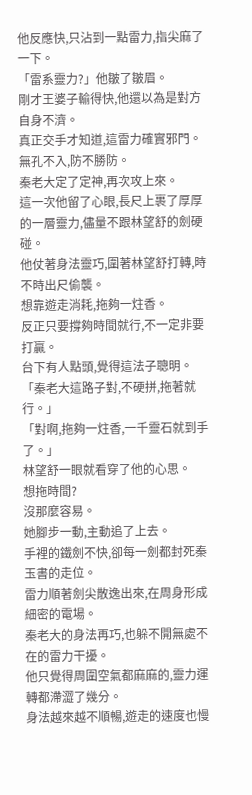他反應快,只沾到一點雷力,指尖麻了一下。
「雷系靈力?」他皺了皺眉。
剛才王婆子輸得快,他還以為是對方自身不濟。
真正交手才知道,這雷力確實邪門。
無孔不入,防不勝防。
秦老大定了定神,再次攻上來。
這一次他留了心眼,長尺上裹了厚厚的一層靈力,儘量不跟林望舒的劍硬碰。
他仗著身法靈巧,圍著林望舒打轉,時不時出尺偷襲。
想靠遊走消耗,拖夠一炷香。
反正只要撐夠時間就行,不一定非要打贏。
台下有人點頭,覺得這法子聰明。
「秦老大這路子對,不硬拼,拖著就行。」
「對啊,拖夠一炷香,一千靈石就到手了。」
林望舒一眼就看穿了他的心思。
想拖時間?
沒那麼容易。
她腳步一動,主動追了上去。
手裡的鐵劍不快,卻每一劍都封死秦玉書的走位。
雷力順著劍尖散逸出來,在周身形成細密的電場。
秦老大的身法再巧,也躲不開無處不在的雷力干擾。
他只覺得周圍空氣都麻麻的,靈力運轉都滯澀了幾分。
身法越來越不順暢,遊走的速度也慢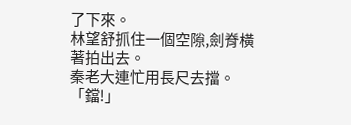了下來。
林望舒抓住一個空隙,劍脊橫著拍出去。
秦老大連忙用長尺去擋。
「鐺!」